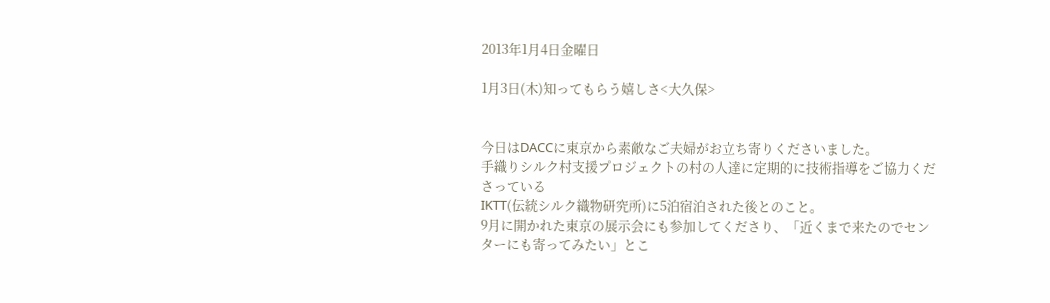2013年1月4日金曜日

1月3日(木)知ってもらう嬉しさ<大久保>


今日はDACCに東京から素敵なご夫婦がお立ち寄りくださいました。
手織りシルク村支援プロジェクトの村の人達に定期的に技術指導をご協力くださっている
IKTT(伝統シルク織物研究所)に5泊宿泊された後とのこと。
9月に開かれた東京の展示会にも参加してくださり、「近くまで来たのでセンターにも寄ってみたい」とこ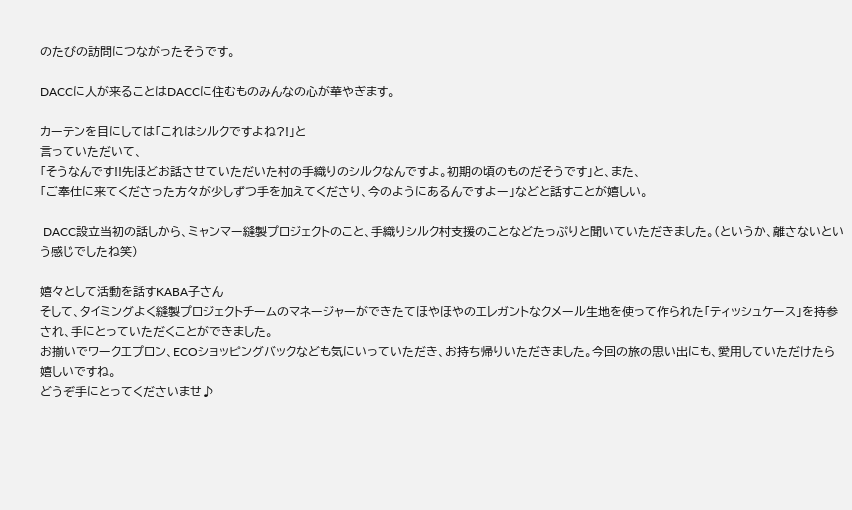のたびの訪問につながったそうです。

DACCに人が来ることはDACCに住むものみんなの心が華やぎます。

カーテンを目にしては「これはシルクですよね?!」と
言っていただいて、
「そうなんです!!先ほどお話させていただいた村の手織りのシルクなんですよ。初期の頃のものだそうです」と、また、
「ご奉仕に来てくださった方々が少しずつ手を加えてくださり、今のようにあるんですよー」などと話すことが嬉しい。

 DACC設立当初の話しから、ミャンマー縫製プロジェクトのこと、手織りシルク村支援のことなどたっぷりと聞いていただきました。(というか、離さないという感じでしたね笑)

嬉々として活動を話すKABA子さん
そして、タイミングよく縫製プロジェクトチームのマネージャーができたてほやほやのエレガントなクメール生地を使って作られた「ティッシュケース」を持参され、手にとっていただくことができました。
お揃いでワークエプロン、ECOショッピングバックなども気にいっていただき、お持ち帰りいただきました。今回の旅の思い出にも、愛用していただけたら嬉しいですね。
どうぞ手にとってくださいませ♪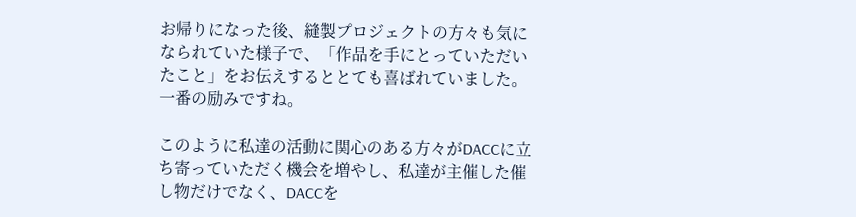お帰りになった後、縫製プロジェクトの方々も気になられていた様子で、「作品を手にとっていただいたこと」をお伝えするととても喜ばれていました。一番の励みですね。

このように私達の活動に関心のある方々がDACCに立ち寄っていただく機会を増やし、私達が主催した催し物だけでなく、DACCを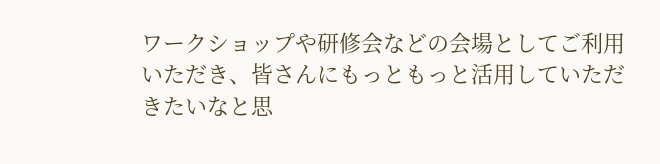ワークショップや研修会などの会場としてご利用いただき、皆さんにもっともっと活用していただきたいなと思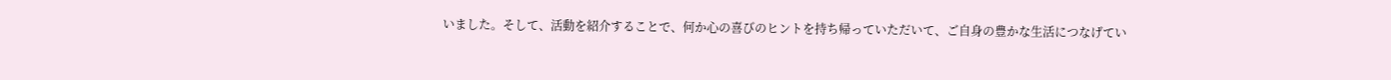いました。そして、活動を紹介することで、何か心の喜びのヒントを持ち帰っていただいて、ご自身の豊かな生活につなげてい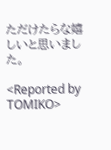ただけたらな嬉しいと思いました。

<Reported by TOMIKO>